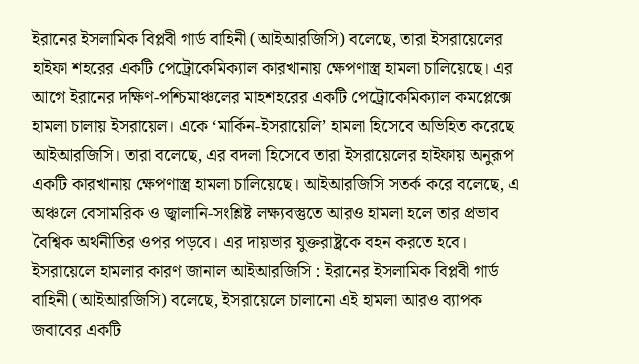ইরানের ইসলামিক বিপ্লবী গার্ড বাহিনী (আইআরজিসি) বলেছে, তারা ইসরায়েলের হাইফা শহরের একটি পেট্রোকেমিক্যাল কারখানায় ক্ষেপণাস্ত্র হামলা চালিয়েছে। এর আগে ইরানের দক্ষিণ-পশ্চিমাঞ্চলের মাহশহরের একটি পেট্রোকেমিক্যাল কমপ্লেক্সে হামলা চালায় ইসরায়েল। একে ‘মার্কিন-ইসরায়েলি’ হামলা হিসেবে অভিহিত করেছে আইআরজিসি। তারা বলেছে, এর বদলা হিসেবে তারা ইসরায়েলের হাইফায় অনুরূপ একটি কারখানায় ক্ষেপণাস্ত্র হামলা চালিয়েছে। আইআরজিসি সতর্ক করে বলেছে, এ অঞ্চলে বেসামরিক ও জ্বালানি-সংশ্লিষ্ট লক্ষ্যবস্তুতে আরও হামলা হলে তার প্রভাব বৈশ্বিক অর্থনীতির ওপর পড়বে। এর দায়ভার যুক্তরাষ্ট্রকে বহন করতে হবে।
ইসরায়েলে হামলার কারণ জানাল আইআরজিসি : ইরানের ইসলামিক বিপ্লবী গার্ড বাহিনী (আইআরজিসি) বলেছে, ইসরায়েলে চালানো এই হামলা আরও ব্যাপক জবাবের একটি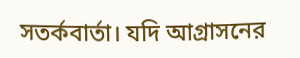সতর্কবার্তা। যদি আগ্রাসনের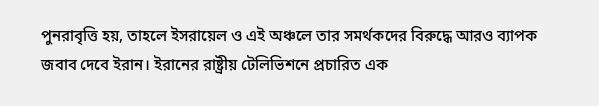পুনরাবৃত্তি হয়, তাহলে ইসরায়েল ও এই অঞ্চলে তার সমর্থকদের বিরুদ্ধে আরও ব্যাপক জবাব দেবে ইরান। ইরানের রাষ্ট্রীয় টেলিভিশনে প্রচারিত এক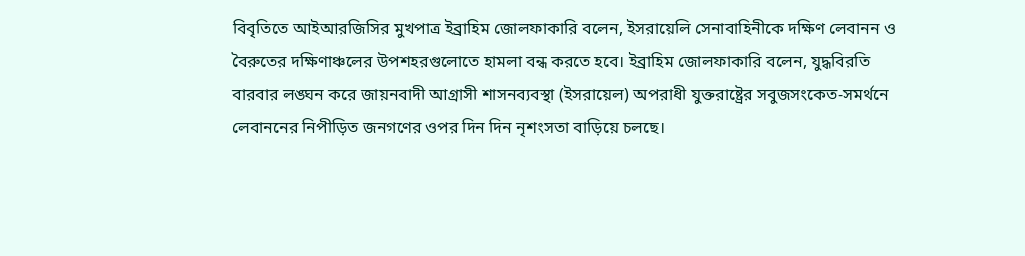বিবৃতিতে আইআরজিসির মুখপাত্র ইব্রাহিম জোলফাকারি বলেন, ইসরায়েলি সেনাবাহিনীকে দক্ষিণ লেবানন ও বৈরুতের দক্ষিণাঞ্চলের উপশহরগুলোতে হামলা বন্ধ করতে হবে। ইব্রাহিম জোলফাকারি বলেন, যুদ্ধবিরতি বারবার লঙ্ঘন করে জায়নবাদী আগ্রাসী শাসনব্যবস্থা (ইসরায়েল) অপরাধী যুক্তরাষ্ট্রের সবুজসংকেত-সমর্থনে লেবাননের নিপীড়িত জনগণের ওপর দিন দিন নৃশংসতা বাড়িয়ে চলছে।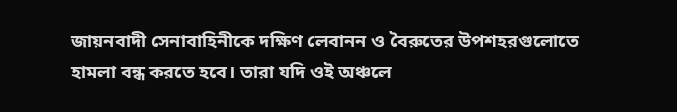জায়নবাদী সেনাবাহিনীকে দক্ষিণ লেবানন ও বৈরুতের উপশহরগুলোতে হামলা বন্ধ করতে হবে। তারা যদি ওই অঞ্চলে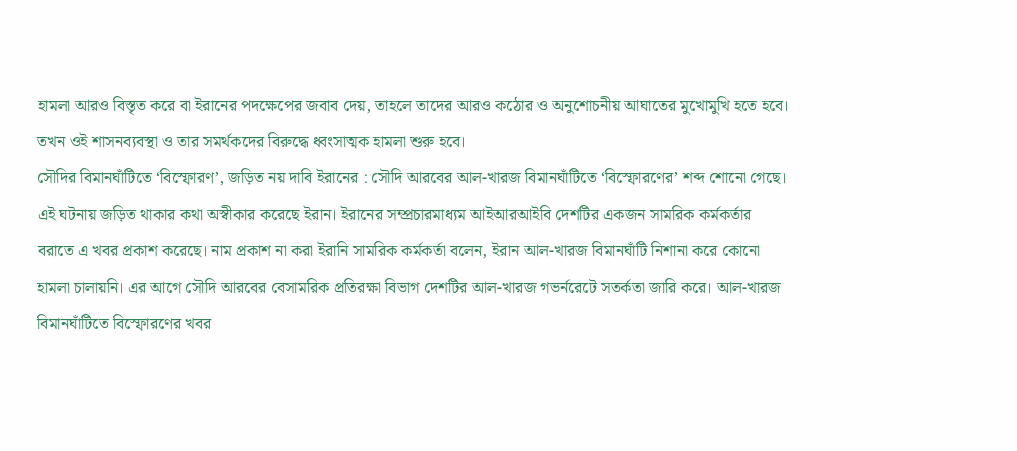হামলা আরও বিস্তৃত করে বা ইরানের পদক্ষেপের জবাব দেয়, তাহলে তাদের আরও কঠোর ও অনুশোচনীয় আঘাতের মুখোমুখি হতে হবে। তখন ওই শাসনব্যবস্থা ও তার সমর্থকদের বিরুদ্ধে ধ্বংসাত্মক হামলা শুরু হবে।
সৌদির বিমানঘাঁটিতে ‘বিস্ফোরণ’, জড়িত নয় দাবি ইরানের : সৌদি আরবের আল-খারজ বিমানঘাঁটিতে ‘বিস্ফোরণের’ শব্দ শোনো গেছে। এই ঘটনায় জড়িত থাকার কথা অস্বীকার করেছে ইরান। ইরানের সম্প্রচারমাধ্যম আইআরআইবি দেশটির একজন সামরিক কর্মকর্তার বরাতে এ খবর প্রকাশ করেছে। নাম প্রকাশ না করা ইরানি সামরিক কর্মকর্তা বলেন, ইরান আল-খারজ বিমানঘাঁটি নিশানা করে কোনো হামলা চালায়নি। এর আগে সৌদি আরবের বেসামরিক প্রতিরক্ষা বিভাগ দেশটির আল-খারজ গভর্নরেটে সতর্কতা জারি করে। আল-খারজ বিমানঘাঁটিতে বিস্ফোরণের খবর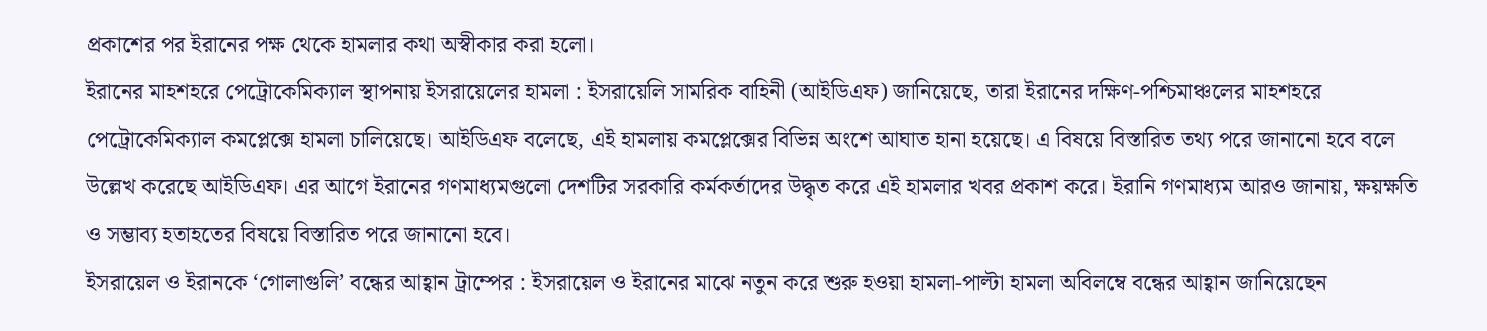প্রকাশের পর ইরানের পক্ষ থেকে হামলার কথা অস্বীকার করা হলো।
ইরানের মাহশহরে পেট্রোকেমিক্যাল স্থাপনায় ইসরায়েলের হামলা : ইসরায়েলি সামরিক বাহিনী (আইডিএফ) জানিয়েছে, তারা ইরানের দক্ষিণ-পশ্চিমাঞ্চলের মাহশহরে পেট্রোকেমিক্যাল কমপ্লেক্সে হামলা চালিয়েছে। আইডিএফ বলেছে, এই হামলায় কমপ্লেক্সের বিভিন্ন অংশে আঘাত হানা হয়েছে। এ বিষয়ে বিস্তারিত তথ্য পরে জানানো হবে বলে উল্লেখ করেছে আইডিএফ। এর আগে ইরানের গণমাধ্যমগুলো দেশটির সরকারি কর্মকর্তাদের উদ্ধৃত করে এই হামলার খবর প্রকাশ করে। ইরানি গণমাধ্যম আরও জানায়, ক্ষয়ক্ষতি ও সম্ভাব্য হতাহতের বিষয়ে বিস্তারিত পরে জানানো হবে।
ইসরায়েল ও ইরানকে ‘গোলাগুলি’ বন্ধের আহ্বান ট্রাম্পের : ইসরায়েল ও ইরানের মাঝে নতুন করে শুরু হওয়া হামলা-পাল্টা হামলা অবিলম্বে বন্ধের আহ্বান জানিয়েছেন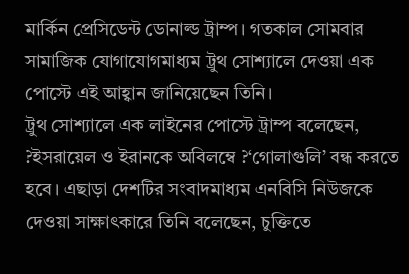মার্কিন প্রেসিডেন্ট ডোনাল্ড ট্রাম্প। গতকাল সোমবার সামাজিক যোগাযোগমাধ্যম ট্রুথ সোশ্যালে দেওয়া এক পোস্টে এই আহ্বান জানিয়েছেন তিনি।
ট্রুথ সোশ্যালে এক লাইনের পোস্টে ট্রাম্প বলেছেন, ?ইসরায়েল ও ইরানকে অবিলম্বে ?‘গোলাগুলি’ বন্ধ করতে হবে। এছাড়া দেশটির সংবাদমাধ্যম এনবিসি নিউজকে দেওয়া সাক্ষাৎকারে তিনি বলেছেন, চুক্তিতে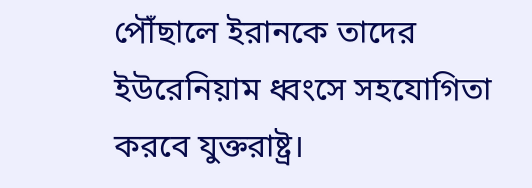পৌঁছালে ইরানকে তাদের ইউরেনিয়াম ধ্বংসে সহযোগিতা করবে যুক্তরাষ্ট্র।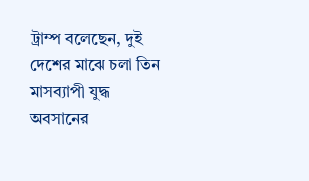ট্রাম্প বলেছেন, দুই দেশের মাঝে চলা তিন মাসব্যাপী যুদ্ধ অবসানের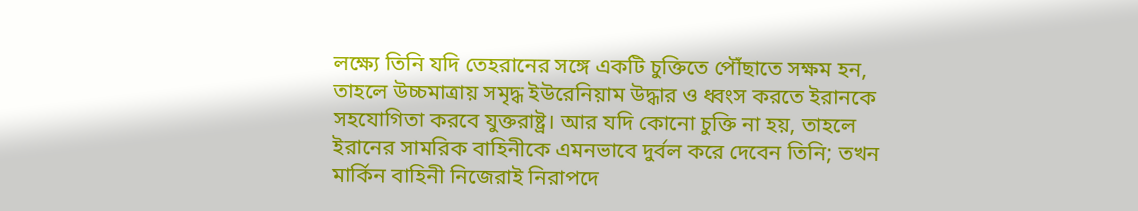লক্ষ্যে তিনি যদি তেহরানের সঙ্গে একটি চুক্তিতে পৌঁছাতে সক্ষম হন, তাহলে উচ্চমাত্রায় সমৃদ্ধ ইউরেনিয়াম উদ্ধার ও ধ্বংস করতে ইরানকে সহযোগিতা করবে যুক্তরাষ্ট্র। আর যদি কোনো চুক্তি না হয়, তাহলে ইরানের সামরিক বাহিনীকে এমনভাবে দুর্বল করে দেবেন তিনি; তখন মার্কিন বাহিনী নিজেরাই নিরাপদে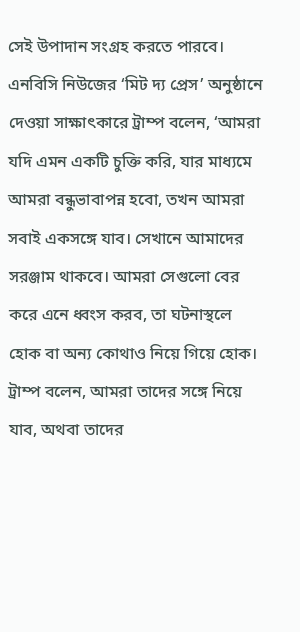সেই উপাদান সংগ্রহ করতে পারবে। এনবিসি নিউজের ‘মিট দ্য প্রেস’ অনুষ্ঠানে দেওয়া সাক্ষাৎকারে ট্রাম্প বলেন, ‘আমরা যদি এমন একটি চুক্তি করি, যার মাধ্যমে আমরা বন্ধুভাবাপন্ন হবো, তখন আমরা সবাই একসঙ্গে যাব। সেখানে আমাদের সরঞ্জাম থাকবে। আমরা সেগুলো বের করে এনে ধ্বংস করব, তা ঘটনাস্থলে হোক বা অন্য কোথাও নিয়ে গিয়ে হোক।
ট্রাম্প বলেন, আমরা তাদের সঙ্গে নিয়ে যাব, অথবা তাদের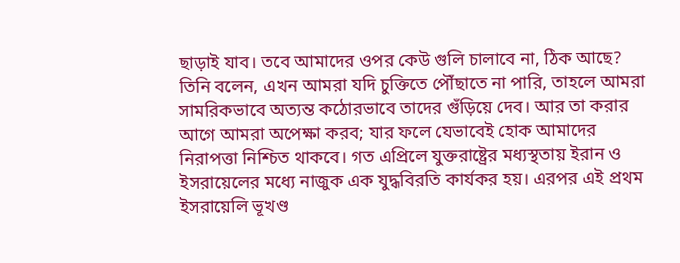ছাড়াই যাব। তবে আমাদের ওপর কেউ গুলি চালাবে না, ঠিক আছে? তিনি বলেন, এখন আমরা যদি চুক্তিতে পৌঁছাতে না পারি, তাহলে আমরা সামরিকভাবে অত্যন্ত কঠোরভাবে তাদের গুঁড়িয়ে দেব। আর তা করার আগে আমরা অপেক্ষা করব; যার ফলে যেভাবেই হোক আমাদের নিরাপত্তা নিশ্চিত থাকবে। গত এপ্রিলে যুক্তরাষ্ট্রের মধ্যস্থতায় ইরান ও ইসরায়েলের মধ্যে নাজুক এক যুদ্ধবিরতি কার্যকর হয়। এরপর এই প্রথম ইসরায়েলি ভূখণ্ড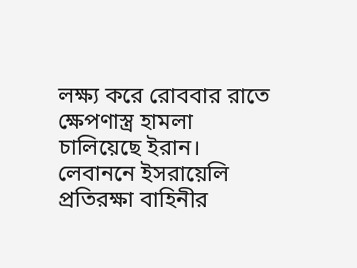লক্ষ্য করে রোববার রাতে ক্ষেপণাস্ত্র হামলা চালিয়েছে ইরান। লেবাননে ইসরায়েলি প্রতিরক্ষা বাহিনীর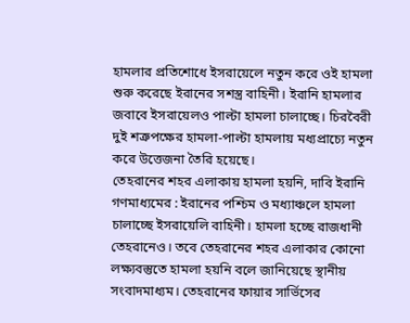হামলার প্রতিশোধে ইসরায়েলে নতুন করে ওই হামলা শুরু করেছে ইরানের সশস্ত্র বাহিনী। ইরানি হামলার জবাবে ইসরায়েলও পাল্টা হামলা চালাচ্ছে। চিরবৈরী দুই শত্রুপক্ষের হামলা-পাল্টা হামলায় মধ্যপ্রাচ্যে নতুন করে উত্তেজনা তৈরি হয়েছে।
তেহরানের শহর এলাকায় হামলা হয়নি, দাবি ইরানি গণমাধ্যমের : ইরানের পশ্চিম ও মধ্যাঞ্চলে হামলা চালাচ্ছে ইসরায়েলি বাহিনী। হামলা হচ্ছে রাজধানী তেহরানেও। তবে তেহরানের শহর এলাকার কোনো লক্ষ্যবস্তুতে হামলা হয়নি বলে জানিয়েছে স্থানীয় সংবাদমাধ্যম। তেহরানের ফায়ার সার্ভিসের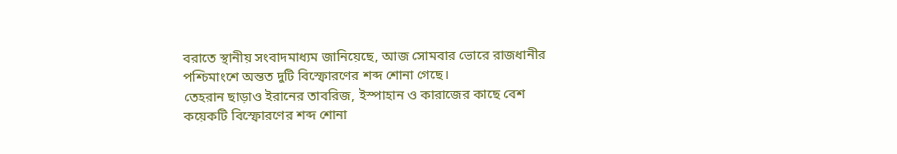বরাতে স্থানীয় সংবাদমাধ্যম জানিয়েছে, আজ সোমবার ভোরে রাজধানীর পশ্চিমাংশে অন্তত দুটি বিস্ফোরণের শব্দ শোনা গেছে।
তেহরান ছাড়াও ইরানের তাবরিজ, ইস্পাহান ও কারাজের কাছে বেশ কয়েকটি বিস্ফোরণের শব্দ শোনা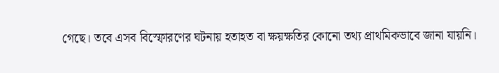গেছে। তবে এসব বিস্ফোরণের ঘটনায় হতাহত বা ক্ষয়ক্ষতির কোনো তথ্য প্রাথমিকভাবে জানা যায়নি।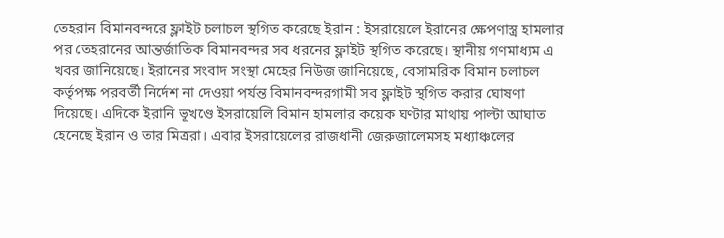তেহরান বিমানবন্দরে ফ্লাইট চলাচল স্থগিত করেছে ইরান : ইসরায়েলে ইরানের ক্ষেপণাস্ত্র হামলার পর তেহরানের আন্তর্জাতিক বিমানবন্দর সব ধরনের ফ্লাইট স্থগিত করেছে। স্থানীয় গণমাধ্যম এ খবর জানিয়েছে। ইরানের সংবাদ সংস্থা মেহের নিউজ জানিয়েছে, বেসামরিক বিমান চলাচল কর্তৃপক্ষ পরবর্তী নির্দেশ না দেওয়া পর্যন্ত বিমানবন্দরগামী সব ফ্লাইট স্থগিত করার ঘোষণা দিয়েছে। এদিকে ইরানি ভূখণ্ডে ইসরায়েলি বিমান হামলার কয়েক ঘণ্টার মাথায় পাল্টা আঘাত হেনেছে ইরান ও তার মিত্ররা। এবার ইসরায়েলের রাজধানী জেরুজালেমসহ মধ্যাঞ্চলের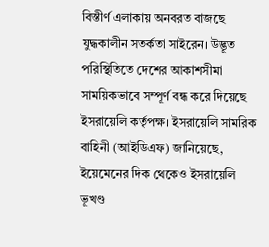বিস্তীর্ণ এলাকায় অনবরত বাজছে যুদ্ধকালীন সতর্কতা সাইরেন। উদ্ভূত পরিস্থিতিতে দেশের আকাশসীমা সাময়িকভাবে সম্পূর্ণ বন্ধ করে দিয়েছে ইসরায়েলি কর্তৃপক্ষ। ইসরায়েলি সামরিক বাহিনী (আইডিএফ) জানিয়েছে, ইয়েমেনের দিক থেকেও ইসরায়েলি ভূখণ্ড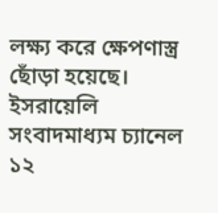লক্ষ্য করে ক্ষেপণাস্ত্র ছোঁড়া হয়েছে। ইসরায়েলি সংবাদমাধ্যম চ্যানেল ১২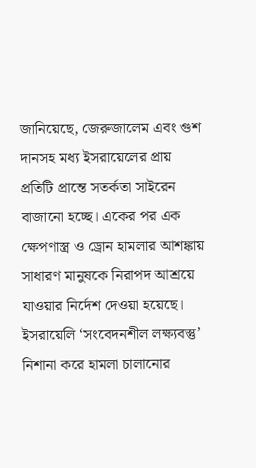জানিয়েছে, জেরুজালেম এবং গুশ দানসহ মধ্য ইসরায়েলের প্রায় প্রতিটি প্রান্তে সতর্কতা সাইরেন বাজানো হচ্ছে। একের পর এক ক্ষেপণাস্ত্র ও ড্রোন হামলার আশঙ্কায় সাধারণ মানুষকে নিরাপদ আশ্রয়ে যাওয়ার নির্দেশ দেওয়া হয়েছে।
ইসরায়েলি ‘সংবেদনশীল লক্ষ্যবস্তু’ নিশানা করে হামলা চালানোর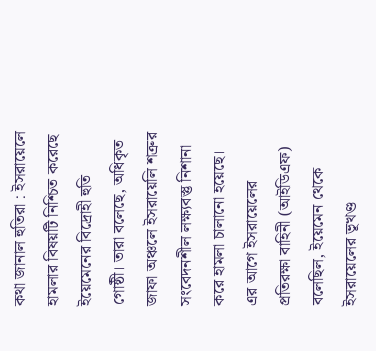কথা জানাল হুতিরা : ইসরায়েলে হামলার বিষয়টি নিশ্চিত করেছে ইয়েমেনের বিদ্রোহী হুতি গোষ্ঠী। তারা বলেছে, অধিকৃত জাফা অঞ্চলে ইসরায়েলি শত্রুর সংবেদনশীল লক্ষ্যবস্তু নিশানা করে হামলা চালানো হয়েছে। এর আগে ইসরায়েলের প্রতিরক্ষা বাহিনী (আইডিএফ) বলেছিল, ইয়েমেন থেকে ইসরায়েলের ভূখণ্ড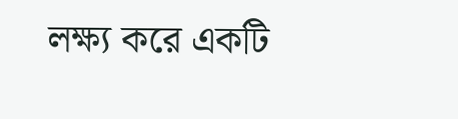লক্ষ্য করে একটি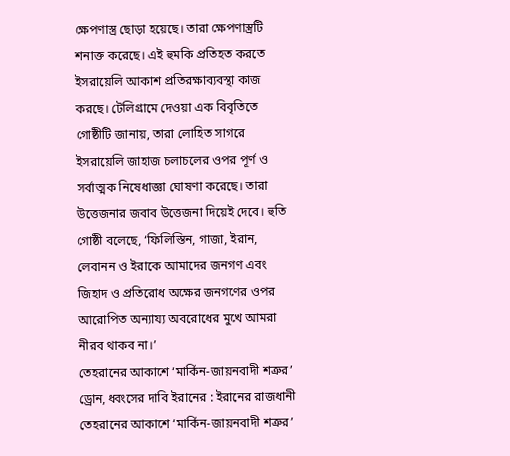ক্ষেপণাস্ত্র ছোড়া হয়েছে। তারা ক্ষেপণাস্ত্রটি শনাক্ত করেছে। এই হুমকি প্রতিহত করতে ইসরায়েলি আকাশ প্রতিরক্ষাব্যবস্থা কাজ করছে। টেলিগ্রামে দেওয়া এক বিবৃতিতে গোষ্ঠীটি জানায়, তারা লোহিত সাগরে ইসরায়েলি জাহাজ চলাচলের ওপর পূর্ণ ও সর্বাত্মক নিষেধাজ্ঞা ঘোষণা করেছে। তারা উত্তেজনার জবাব উত্তেজনা দিয়েই দেবে। হুতি গোষ্ঠী বলেছে, ‘ফিলিস্তিন, গাজা, ইরান, লেবানন ও ইরাকে আমাদের জনগণ এবং জিহাদ ও প্রতিরোধ অক্ষের জনগণের ওপর আরোপিত অন্যায্য অবরোধের মুখে আমরা নীরব থাকব না।’
তেহরানের আকাশে ‘মার্কিন-জায়নবাদী শত্রুর’ ড্রোন, ধ্বংসের দাবি ইরানের : ইরানের রাজধানী তেহরানের আকাশে ‘মার্কিন-জায়নবাদী শত্রুর’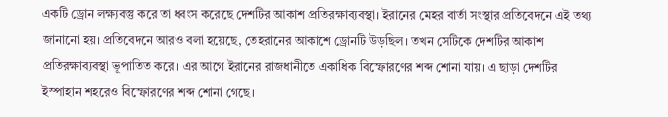একটি ড্রোন লক্ষ্যবস্তু করে তা ধ্বংস করেছে দেশটির আকাশ প্রতিরক্ষাব্যবস্থা। ইরানের মেহর বার্তা সংস্থার প্রতিবেদনে এই তথ্য জানানো হয়। প্রতিবেদনে আরও বলা হয়েছে, তেহরানের আকাশে ড্রোনটি উড়ছিল। তখন সেটিকে দেশটির আকাশ প্রতিরক্ষাব্যবস্থা ভূপাতিত করে। এর আগে ইরানের রাজধানীতে একাধিক বিস্ফোরণের শব্দ শোনা যায়। এ ছাড়া দেশটির ইস্পাহান শহরেও বিস্ফোরণের শব্দ শোনা গেছে।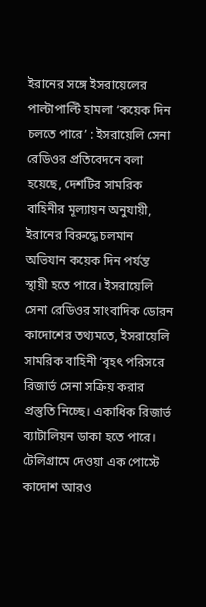ইরানের সঙ্গে ইসরায়েলের পাল্টাপাল্টি হামলা ‘কয়েক দিন চলতে পারে’ : ইসরায়েলি সেনা রেডিওর প্রতিবেদনে বলা হয়েছে, দেশটির সামরিক বাহিনীর মূল্যায়ন অনুযায়ী, ইরানের বিরুদ্ধে চলমান অভিযান কয়েক দিন পর্যন্ত স্থায়ী হতে পারে। ইসরায়েলি সেনা রেডিওর সাংবাদিক ডোরন কাদোশের তথ্যমতে, ইসরায়েলি সামরিক বাহিনী ‘বৃহৎ পরিসরে রিজার্ভ সেনা সক্রিয় করার প্রস্তুতি নিচ্ছে। একাধিক রিজার্ভ ব্যাটালিয়ন ডাকা হতে পারে।
টেলিগ্রামে দেওয়া এক পোস্টে কাদোশ আরও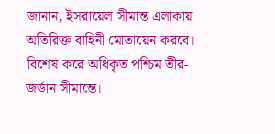জানান, ইসরায়েল সীমান্ত এলাকায় অতিরিক্ত বাহিনী মোতায়েন করবে। বিশেষ করে অধিকৃত পশ্চিম তীর-জর্ডান সীমান্তে।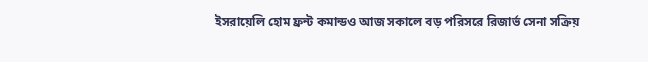ইসরায়েলি হোম ফ্রন্ট কমান্ডও আজ সকালে বড় পরিসরে রিজার্ভ সেনা সক্রিয়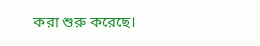করা শুরু করেছে।